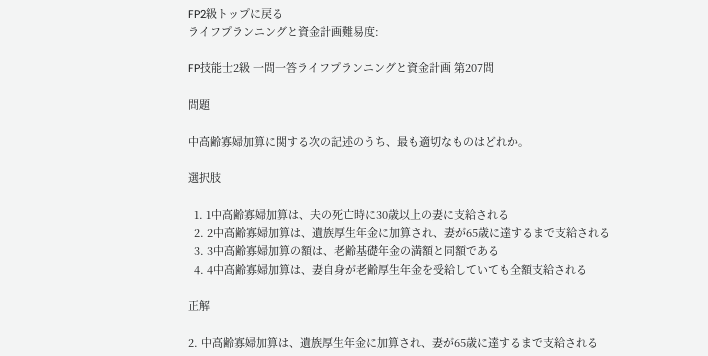FP2級トップに戻る
ライフプランニングと資金計画難易度:

FP技能士2級 一問一答ライフプランニングと資金計画 第207問

問題

中高齢寡婦加算に関する次の記述のうち、最も適切なものはどれか。

選択肢

  1. 1中高齢寡婦加算は、夫の死亡時に30歳以上の妻に支給される
  2. 2中高齢寡婦加算は、遺族厚生年金に加算され、妻が65歳に達するまで支給される
  3. 3中高齢寡婦加算の額は、老齢基礎年金の満額と同額である
  4. 4中高齢寡婦加算は、妻自身が老齢厚生年金を受給していても全額支給される

正解

2. 中高齢寡婦加算は、遺族厚生年金に加算され、妻が65歳に達するまで支給される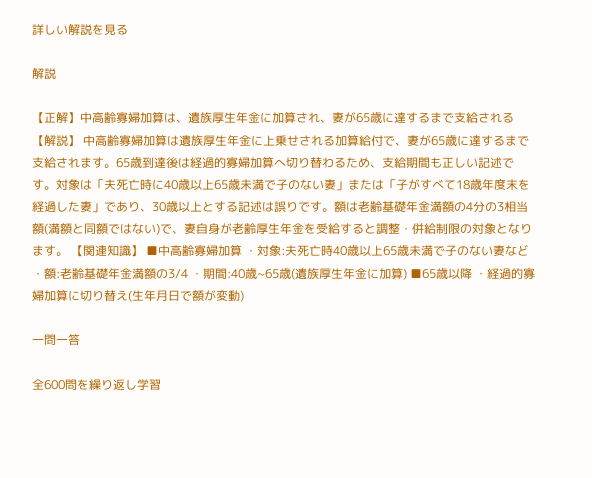詳しい解説を見る

解説

【正解】中高齢寡婦加算は、遺族厚生年金に加算され、妻が65歳に達するまで支給される 【解説】 中高齢寡婦加算は遺族厚生年金に上乗せされる加算給付で、妻が65歳に達するまで支給されます。65歳到達後は経過的寡婦加算へ切り替わるため、支給期間も正しい記述です。対象は「夫死亡時に40歳以上65歳未満で子のない妻」または「子がすべて18歳年度末を経過した妻」であり、30歳以上とする記述は誤りです。額は老齢基礎年金満額の4分の3相当額(満額と同額ではない)で、妻自身が老齢厚生年金を受給すると調整・併給制限の対象となります。 【関連知識】 ■中高齢寡婦加算 ・対象:夫死亡時40歳以上65歳未満で子のない妻など ・額:老齢基礎年金満額の3/4 ・期間:40歳~65歳(遺族厚生年金に加算) ■65歳以降 ・経過的寡婦加算に切り替え(生年月日で額が変動)

一問一答

全600問を繰り返し学習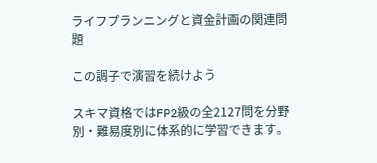ライフプランニングと資金計画の関連問題

この調子で演習を続けよう

スキマ資格ではFP2級の全2127問を分野別・難易度別に体系的に学習できます。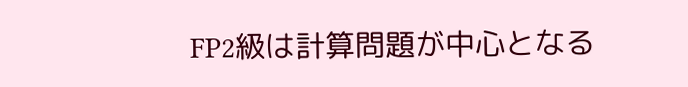FP2級は計算問題が中心となる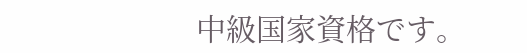中級国家資格です。